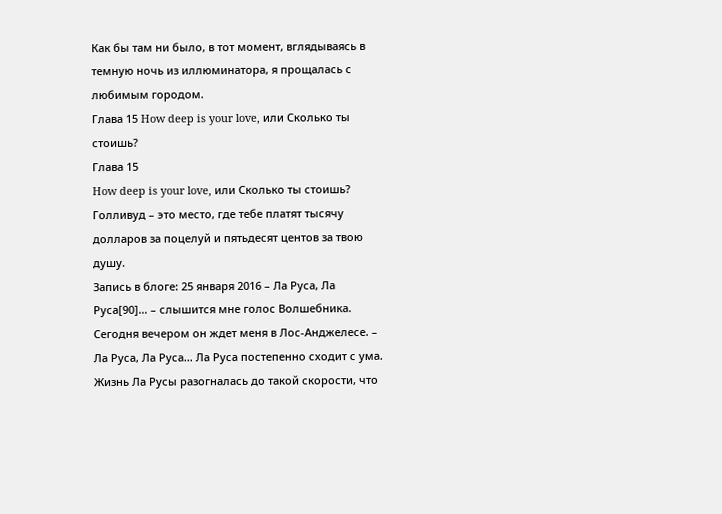Как бы там ни было, в тот момент, вглядываясь в темную ночь из иллюминатора, я прощалась с любимым городом.
Глава 15 How deep is your love, или Сколько ты стоишь?
Глава 15
How deep is your love, или Сколько ты стоишь?
Голливуд – это место, где тебе платят тысячу долларов за поцелуй и пятьдесят центов за твою душу.
Запись в блоге: 25 января 2016 – Ла Руса, Ла Руса[90]… – слышится мне голос Волшебника. Сегодня вечером он ждет меня в Лос-Анджелесе. – Ла Руса, Ла Руса… Ла Руса постепенно сходит с ума. Жизнь Ла Русы разогналась до такой скорости, что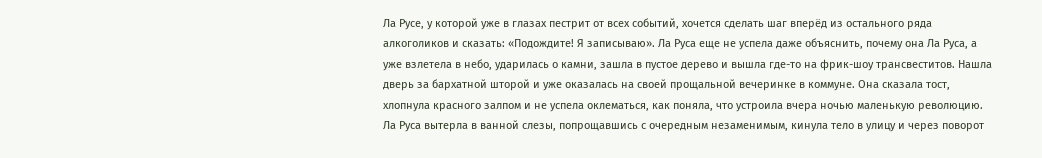Ла Русе, у которой уже в глазах пестрит от всех событий, хочется сделать шаг вперёд из остального ряда алкоголиков и сказать: «Подождите! Я записываю». Ла Руса еще не успела даже объяснить, почему она Ла Руса, а уже взлетела в небо, ударилась о камни, зашла в пустое дерево и вышла где-то на фрик-шоу трансвеститов. Нашла дверь за бархатной шторой и уже оказалась на своей прощальной вечеринке в коммуне. Она сказала тост, хлопнула красного залпом и не успела оклематься, как поняла, что устроила вчера ночью маленькую революцию. Ла Руса вытерла в ванной слезы, попрощавшись с очередным незаменимым, кинула тело в улицу и через поворот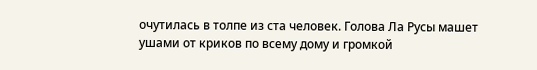очутилась в толпе из ста человек. Голова Ла Русы машет ушами от криков по всему дому и громкой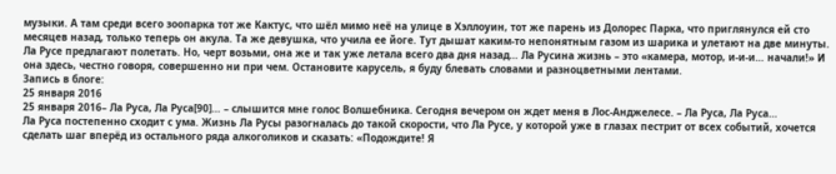музыки. А там среди всего зоопарка тот же Кактус, что шёл мимо неё на улице в Хэллоуин, тот же парень из Долорес Парка, что приглянулся ей сто месяцев назад, только теперь он акула. Та же девушка, что учила ее йоге. Тут дышат каким-то непонятным газом из шарика и улетают на две минуты. Ла Русе предлагают полетать. Но, черт возьми, она же и так уже летала всего два дня назад… Ла Русина жизнь – это «камера, мотор, и-и-и… начали!» И она здесь, честно говоря, совершенно ни при чем. Остановите карусель, я буду блевать словами и разноцветными лентами.
Запись в блоге:
25 января 2016
25 января 2016– Ла Руса, Ла Руса[90]… – слышится мне голос Волшебника. Сегодня вечером он ждет меня в Лос-Анджелесе. – Ла Руса, Ла Руса…
Ла Руса постепенно сходит с ума. Жизнь Ла Русы разогналась до такой скорости, что Ла Русе, у которой уже в глазах пестрит от всех событий, хочется сделать шаг вперёд из остального ряда алкоголиков и сказать: «Подождите! Я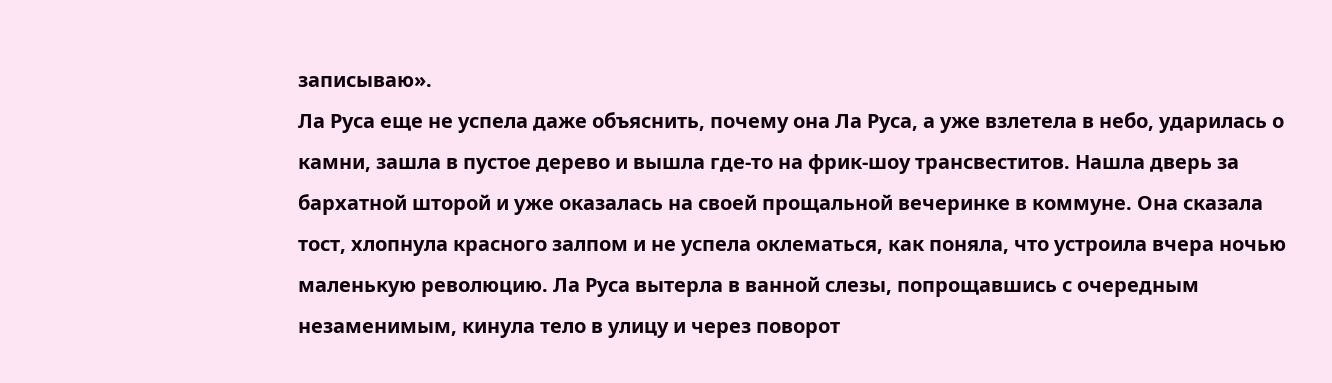записываю».
Ла Руса еще не успела даже объяснить, почему она Ла Руса, а уже взлетела в небо, ударилась о камни, зашла в пустое дерево и вышла где-то на фрик-шоу трансвеститов. Нашла дверь за бархатной шторой и уже оказалась на своей прощальной вечеринке в коммуне. Она сказала тост, хлопнула красного залпом и не успела оклематься, как поняла, что устроила вчера ночью маленькую революцию. Ла Руса вытерла в ванной слезы, попрощавшись с очередным незаменимым, кинула тело в улицу и через поворот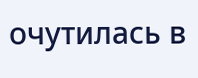очутилась в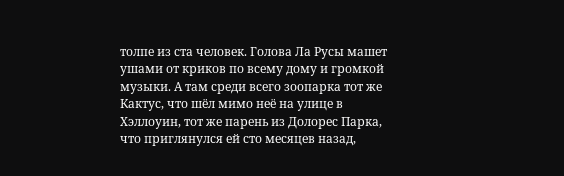толпе из ста человек. Голова Ла Русы машет ушами от криков по всему дому и громкой музыки. А там среди всего зоопарка тот же Кактус, что шёл мимо неё на улице в Хэллоуин, тот же парень из Долорес Парка, что приглянулся ей сто месяцев назад,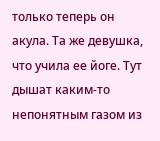только теперь он акула. Та же девушка, что учила ее йоге. Тут дышат каким-то непонятным газом из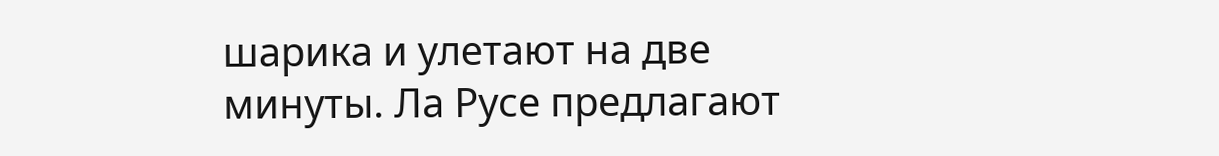шарика и улетают на две минуты. Ла Русе предлагают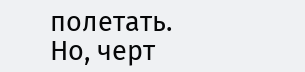полетать. Но, черт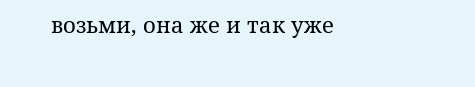возьми, она же и так уже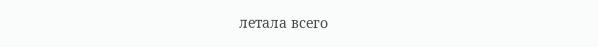летала всего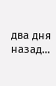два дня назад…